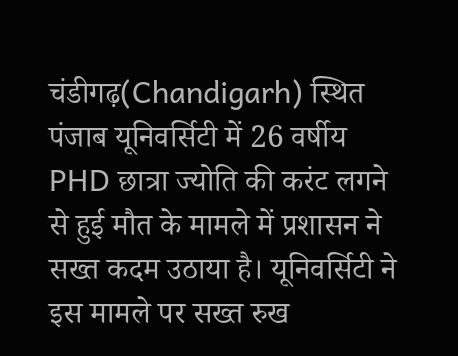चंडीगढ़(Chandigarh) स्थित पंजाब यूनिवर्सिटी में 26 वर्षीय PHD छात्रा ज्योति की करंट लगने से हुई मौत के मामले में प्रशासन ने सख्त कदम उठाया है। यूनिवर्सिटी ने इस मामले पर सख्त रुख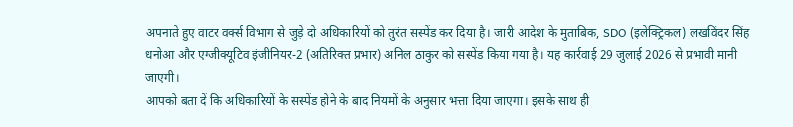अपनाते हुए वाटर वर्क्स विभाग से जुड़े दो अधिकारियों को तुरंत सस्पेंड कर दिया है। जारी आदेश के मुताबिक, SDO (इलेक्ट्रिकल) लखविंदर सिंह धनोआ और एग्जीक्यूटिव इंजीनियर-2 (अतिरिक्त प्रभार) अनिल ठाकुर को सस्पेंड किया गया है। यह कार्रवाई 29 जुलाई 2026 से प्रभावी मानी जाएगी।
आपको बता दें कि अधिकारियों के सस्पेंड होने के बाद नियमों के अनुसार भत्ता दिया जाएगा। इसके साथ ही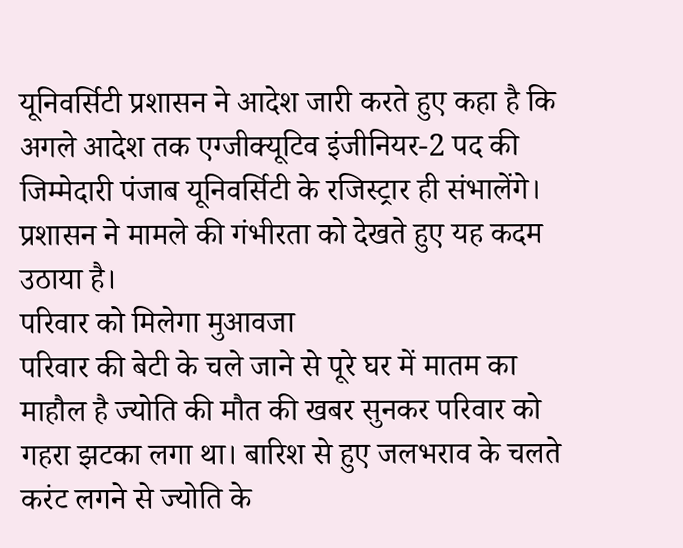यूनिवर्सिटी प्रशासन ने आदेश जारी करते हुए कहा है कि अगले आदेश तक एग्जीक्यूटिव इंजीनियर-2 पद की जिम्मेदारी पंजाब यूनिवर्सिटी के रजिस्ट्रार ही संभालेंगे। प्रशासन ने मामले की गंभीरता को देखते हुए यह कदम उठाया है।
परिवार को मिलेगा मुआवजा
परिवार की बेटी के चले जाने से पूरे घर में मातम का माहौल है ज्योति की मौत की खबर सुनकर परिवार को गहरा झटका लगा था। बारिश से हुए जलभराव के चलते करंट लगने से ज्योति के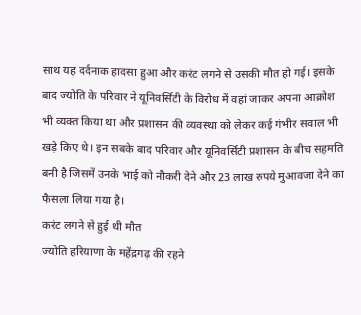साथ यह दर्दनाक हादसा हुआ और करंट लगने से उसकी मौत हो गई। इसके बाद ज्योति के परिवार ने यूनिवर्सिटी के विरोध में वहां जाकर अपना आक्रोश भी व्यक्त किया था और प्रशासन की व्यवस्था को लेकर कई गंभीर सवाल भी खड़े किए थे। इन सबके बाद परिवार और यूनिवर्सिटी प्रशासन के बीच सहमति बनी है जिसमें उनके भाई को नौकरी देने और 23 लाख रुपये मुआवजा देने का फैसला लिया गया है।
करंट लगने से हुई थी मौत
ज्योति हरियाणा के महेंद्रगढ़ की रहने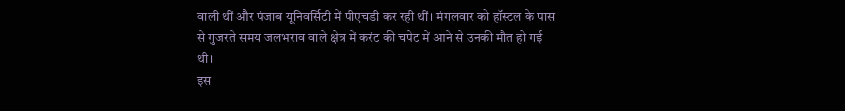वाली थीं और पंजाब यूनिवर्सिटी में पीएचडी कर रही थीं। मंगलवार को हॉस्टल के पास से गुजरते समय जलभराव वाले क्षेत्र में करंट की चपेट में आने से उनकी मौत हो गई थी।
इस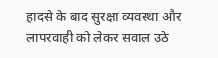हादसे के बाद सुरक्षा व्यवस्था और लापरवाही को लेकर सवाल उठे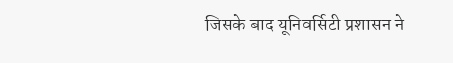जिसके बाद यूनिवर्सिटी प्रशासन ने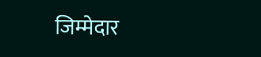जिम्मेदार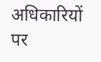अधिकारियों पर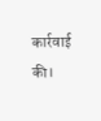कार्रवाई की।